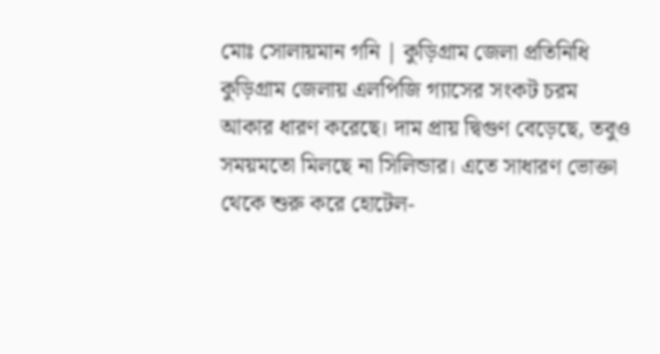মোঃ সোলায়মান গনি | কুড়িগ্রাম জেলা প্রতিনিধি
কুড়িগ্রাম জেলায় এলপিজি গ্যাসের সংকট চরম আকার ধারণ করেছে। দাম প্রায় দ্বিগুণ বেড়েছে, তবুও সময়মতো মিলছে না সিলিন্ডার। এতে সাধারণ ভোক্তা থেকে শুরু করে হোটেল-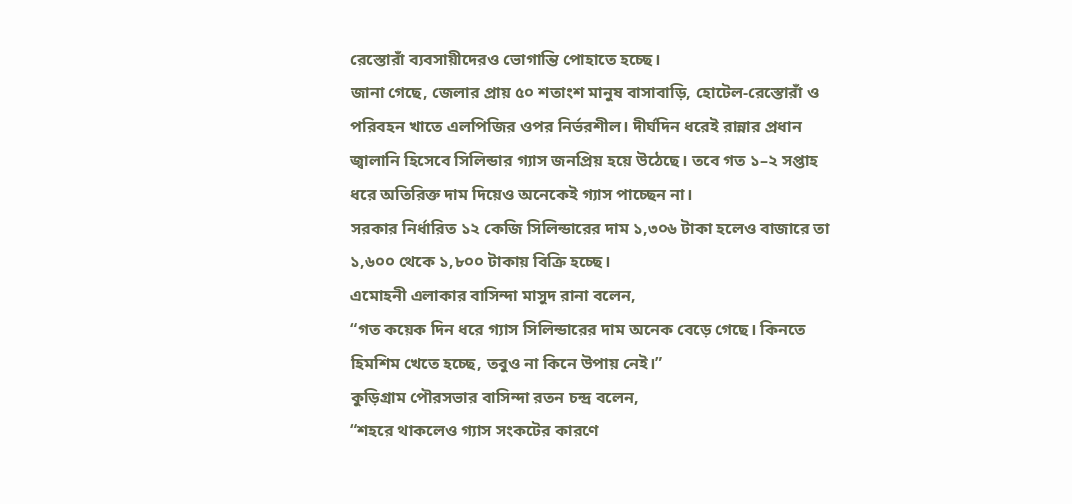রেস্তোরাঁ ব্যবসায়ীদেরও ভোগান্তি পোহাতে হচ্ছে।
জানা গেছে, জেলার প্রায় ৫০ শতাংশ মানুষ বাসাবাড়ি, হোটেল-রেস্তোরাঁ ও পরিবহন খাতে এলপিজির ওপর নির্ভরশীল। দীর্ঘদিন ধরেই রান্নার প্রধান জ্বালানি হিসেবে সিলিন্ডার গ্যাস জনপ্রিয় হয়ে উঠেছে। তবে গত ১–২ সপ্তাহ ধরে অতিরিক্ত দাম দিয়েও অনেকেই গ্যাস পাচ্ছেন না।
সরকার নির্ধারিত ১২ কেজি সিলিন্ডারের দাম ১,৩০৬ টাকা হলেও বাজারে তা ১,৬০০ থেকে ১,৮০০ টাকায় বিক্রি হচ্ছে।
এমোহনী এলাকার বাসিন্দা মাসুদ রানা বলেন,
“গত কয়েক দিন ধরে গ্যাস সিলিন্ডারের দাম অনেক বেড়ে গেছে। কিনতে হিমশিম খেতে হচ্ছে, তবুও না কিনে উপায় নেই।”
কুড়িগ্রাম পৌরসভার বাসিন্দা রতন চন্দ্র বলেন,
“শহরে থাকলেও গ্যাস সংকটের কারণে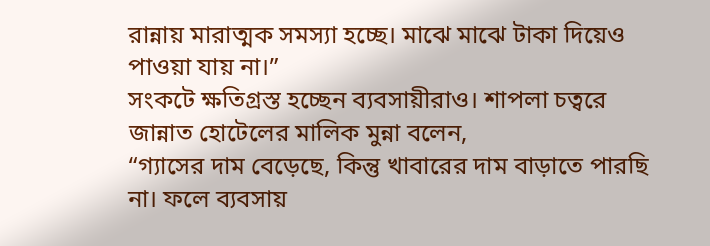রান্নায় মারাত্মক সমস্যা হচ্ছে। মাঝে মাঝে টাকা দিয়েও পাওয়া যায় না।”
সংকটে ক্ষতিগ্রস্ত হচ্ছেন ব্যবসায়ীরাও। শাপলা চত্বরে জান্নাত হোটেলের মালিক মুন্না বলেন,
“গ্যাসের দাম বেড়েছে, কিন্তু খাবারের দাম বাড়াতে পারছি না। ফলে ব্যবসায়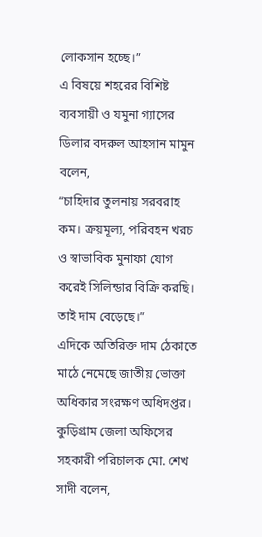লোকসান হচ্ছে।”
এ বিষয়ে শহরের বিশিষ্ট ব্যবসায়ী ও যমুনা গ্যাসের ডিলার বদরুল আহসান মামুন বলেন,
“চাহিদার তুলনায় সরবরাহ কম। ক্রয়মূল্য, পরিবহন খরচ ও স্বাভাবিক মুনাফা যোগ করেই সিলিন্ডার বিক্রি করছি। তাই দাম বেড়েছে।”
এদিকে অতিরিক্ত দাম ঠেকাতে মাঠে নেমেছে জাতীয় ভোক্তা অধিকার সংরক্ষণ অধিদপ্তর। কুড়িগ্রাম জেলা অফিসের সহকারী পরিচালক মো. শেখ সাদী বলেন,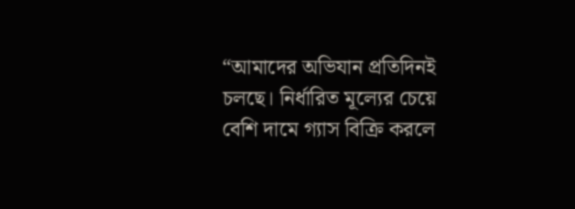“আমাদের অভিযান প্রতিদিনই চলছে। নির্ধারিত মূল্যের চেয়ে বেশি দামে গ্যাস বিক্রি করলে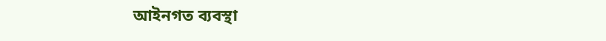আইনগত ব্যবস্থা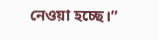নেওয়া হচ্ছে।”